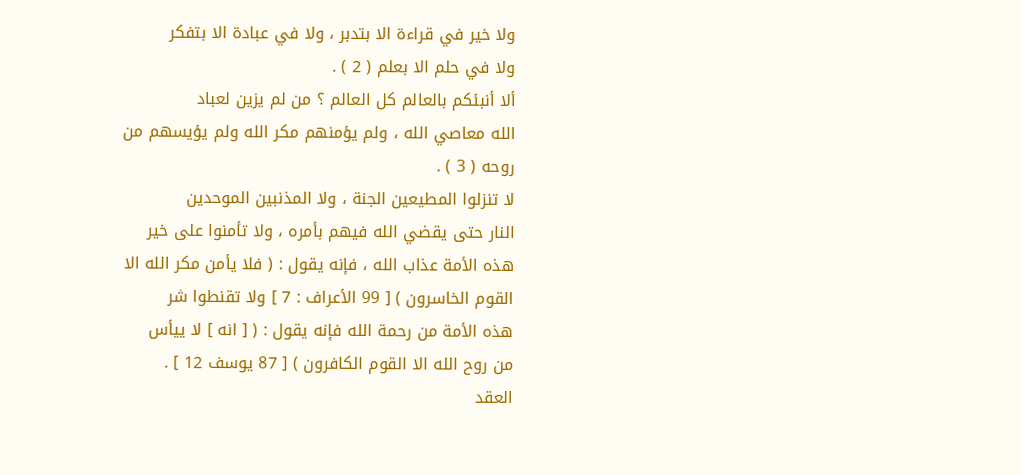ولا خير في قراءة الا بتدبر ، ولا في عبادة الا بتفكر
ولا في حلم الا بعلم ( 2 ) .
ألا أنبئكم بالعالم كل العالم ؟ من لم يزين لعباد
الله معاصي الله ، ولم يؤمنهم مكر الله ولم يؤيسهم من
روحه ( 3 ) .
لا تنزلوا المطيعين الجنة ، ولا المذنبين الموحدين
النار حتى يقضي الله فيهم بأمره ، ولا تأمنوا على خير
هذه الأمة عذاب الله ، فإنه يقول : ( فلا يأمن مكر الله الا
القوم الخاسرون ) [ 99 الأعراف : 7 ] ولا تقنطوا شر
هذه الأمة من رحمة الله فإنه يقول : ( [ انه ] لا ييأس
من روح الله الا القوم الكافرون ) [ 87 يوسف 12 ] .
العقد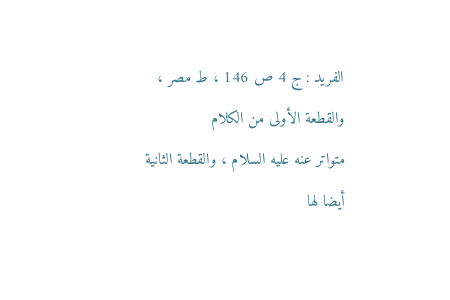الفريد : ج 4 ص 146 ، ط مصر ، والقطعة الأولى من الكلام
متواتر عنه عليه السلام ، والقطعة الثانية أيضا لها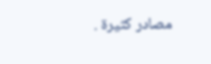مصادر كثيرة .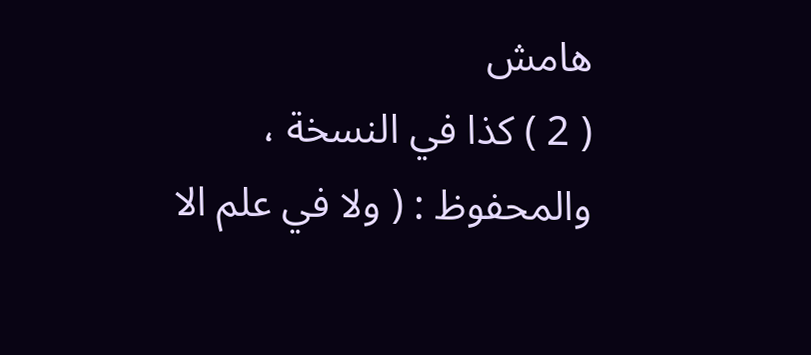هامش
( 2 ) كذا في النسخة ، والمحفوظ : ( ولا في علم الا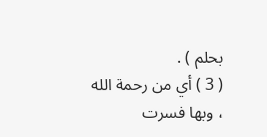بحلم ) .
( 3 ) أي من رحمة الله ، وبها فسرت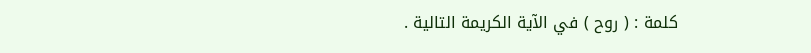كلمة : ( روح ) في الآية الكريمة التالية .